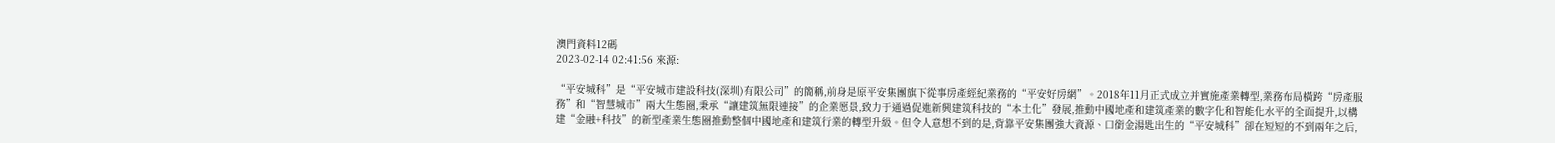澳門資料12碼
2023-02-14 02:41:56 來源:

“平安城科”是“平安城市建設科技(深圳)有限公司”的簡稱,前身是原平安集團旗下從事房產經紀業務的“平安好房網”。2018年11月正式成立并實施產業轉型,業務布局橫跨“房產服務”和“智慧城市”兩大生態圈,秉承“讓建筑無限連接”的企業愿景,致力于通過促進新興建筑科技的“本土化”發展,推動中國地產和建筑產業的數字化和智能化水平的全面提升,以構建“金融+科技”的新型產業生態圈推動整個中國地產和建筑行業的轉型升級。但令人意想不到的是,背靠平安集團強大資源、口銜金湯匙出生的“平安城科”卻在短短的不到兩年之后,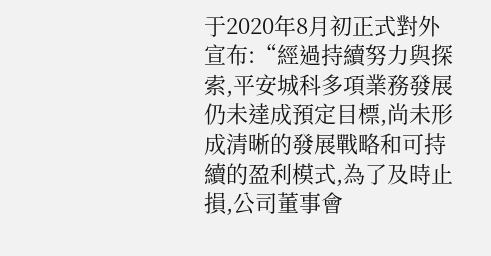于2020年8月初正式對外宣布:“經過持續努力與探索,平安城科多項業務發展仍未達成預定目標,尚未形成清晰的發展戰略和可持續的盈利模式,為了及時止損,公司董事會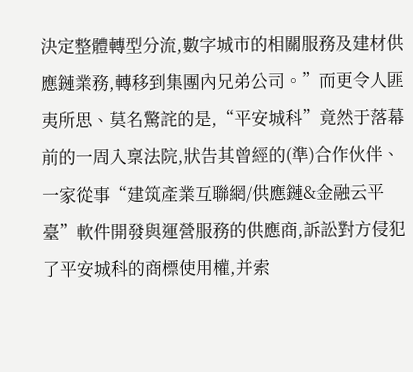決定整體轉型分流,數字城市的相關服務及建材供應鏈業務,轉移到集團內兄弟公司。”而更令人匪夷所思、莫名驚詫的是,“平安城科”竟然于落幕前的一周入稟法院,狀告其曾經的(準)合作伙伴、一家從事“建筑產業互聯網/供應鏈&金融云平臺”軟件開發與運營服務的供應商,訴訟對方侵犯了平安城科的商標使用權,并索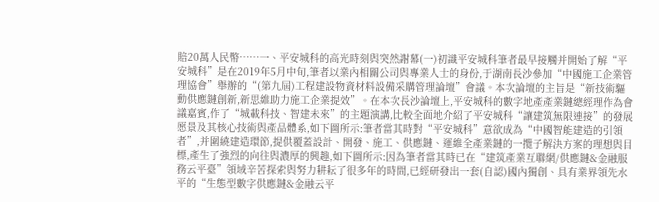賠20萬人民幣……一、平安城科的高光時刻與突然謝幕(一)初識平安城科筆者最早接觸并開始了解“平安城科”是在2019年5月中旬,筆者以業內相關公司與專業人士的身份,于湖南長沙參加“中國施工企業管理協會”舉辦的“(第九屆)工程建設物資材料設備采購管理論壇”會議。本次論壇的主旨是“新技術驅動供應鏈創新,新思維助力施工企業提效”。在本次長沙論壇上,平安城科的數字地產產業鏈總經理作為會議嘉賓,作了“城載科技、智建未來”的主題演講,比較全面地介紹了平安城科“讓建筑無限連接”的發展愿景及其核心技術與產品體系,如下圖所示:筆者當其時對“平安城科”意欲成為“中國智能建造的引領者”,并圍繞建造環節,提供覆蓋設計、開發、施工、供應鏈、運維全產業鏈的一攬子解決方案的理想與目標,產生了強烈的向往與濃厚的興趣,如下圖所示:因為筆者當其時已在“建筑產業互聯網/供應鏈&金融服務云平臺”領域辛苦探索與努力耕耘了很多年的時間,已經研發出一套(自認)國內獨創、具有業界領先水平的“生態型數字供應鏈&金融云平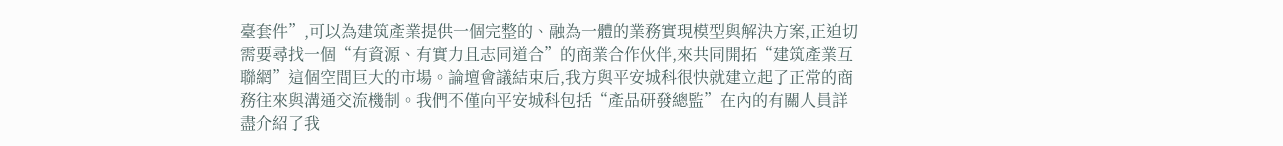臺套件”,可以為建筑產業提供一個完整的、融為一體的業務實現模型與解決方案,正迫切需要尋找一個“有資源、有實力且志同道合”的商業合作伙伴,來共同開拓“建筑產業互聯網”這個空間巨大的市場。論壇會議結束后,我方與平安城科很快就建立起了正常的商務往來與溝通交流機制。我們不僅向平安城科包括“產品研發總監”在內的有關人員詳盡介紹了我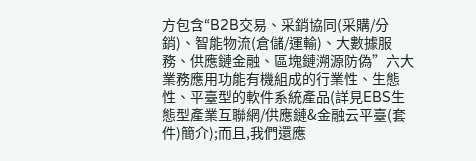方包含“B2B交易、采銷協同(采購/分銷)、智能物流(倉儲/運輸)、大數據服務、供應鏈金融、區塊鏈溯源防偽”六大業務應用功能有機組成的行業性、生態性、平臺型的軟件系統產品(詳見EBS生態型產業互聯網/供應鏈&金融云平臺(套件)簡介);而且,我們還應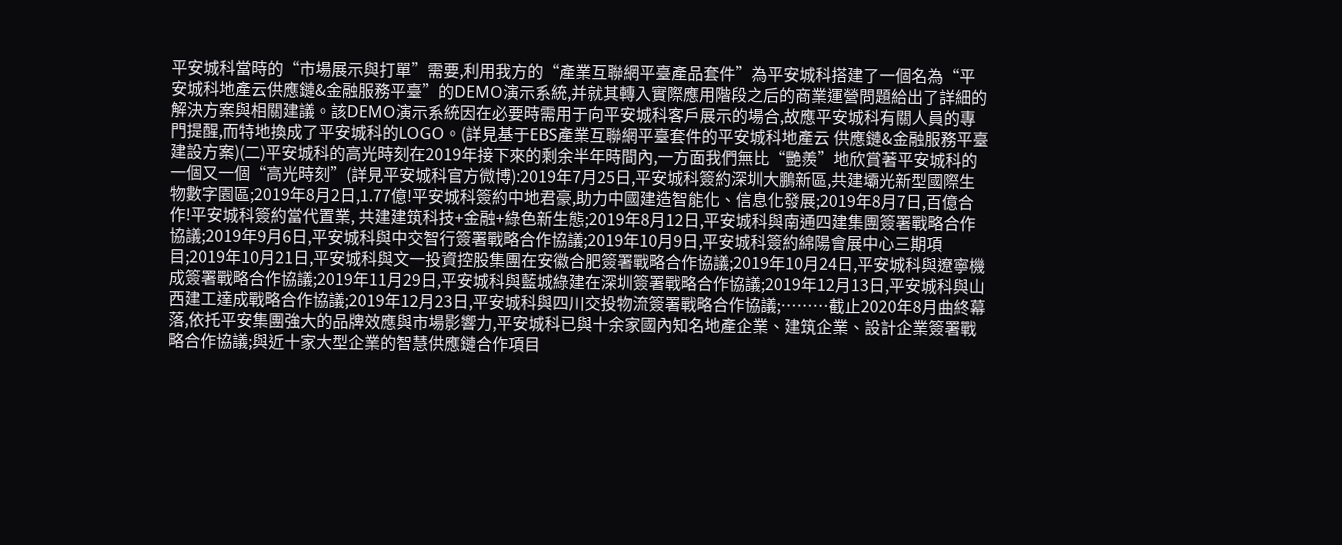平安城科當時的“市場展示與打單”需要,利用我方的“產業互聯網平臺產品套件”為平安城科搭建了一個名為“平安城科地產云供應鏈&金融服務平臺”的DEMO演示系統,并就其轉入實際應用階段之后的商業運營問題給出了詳細的解決方案與相關建議。該DEMO演示系統因在必要時需用于向平安城科客戶展示的場合,故應平安城科有關人員的專門提醒,而特地換成了平安城科的LOGO。(詳見基于EBS產業互聯網平臺套件的平安城科地產云 供應鏈&金融服務平臺建設方案)(二)平安城科的高光時刻在2019年接下來的剩余半年時間內,一方面我們無比“艷羨”地欣賞著平安城科的一個又一個“高光時刻”(詳見平安城科官方微博):2019年7月25日,平安城科簽約深圳大鵬新區,共建壩光新型國際生物數字園區;2019年8月2日,1.77億!平安城科簽約中地君豪,助力中國建造智能化、信息化發展;2019年8月7日,百億合作!平安城科簽約當代置業, 共建建筑科技+金融+綠色新生態;2019年8月12日,平安城科與南通四建集團簽署戰略合作協議;2019年9月6日,平安城科與中交智行簽署戰略合作協議;2019年10月9日,平安城科簽約綿陽會展中心三期項目;2019年10月21日,平安城科與文一投資控股集團在安徽合肥簽署戰略合作協議;2019年10月24日,平安城科與遼寧機成簽署戰略合作協議;2019年11月29日,平安城科與藍城綠建在深圳簽署戰略合作協議;2019年12月13日,平安城科與山西建工達成戰略合作協議;2019年12月23日,平安城科與四川交投物流簽署戰略合作協議;………截止2020年8月曲終幕落,依托平安集團強大的品牌效應與市場影響力,平安城科已與十余家國內知名地產企業、建筑企業、設計企業簽署戰略合作協議;與近十家大型企業的智慧供應鏈合作項目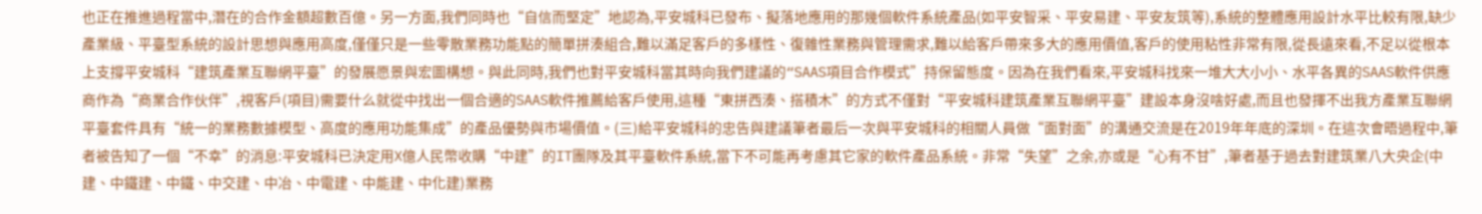也正在推進過程當中,潛在的合作金額超數百億。另一方面,我們同時也“自信而堅定”地認為,平安城科已發布、擬落地應用的那幾個軟件系統產品(如平安智采、平安易建、平安友筑等),系統的整體應用設計水平比較有限,缺少產業級、平臺型系統的設計思想與應用高度,僅僅只是一些零散業務功能點的簡單拼湊組合,難以滿足客戶的多樣性、復雜性業務與管理需求,難以給客戶帶來多大的應用價值,客戶的使用粘性非常有限,從長遠來看,不足以從根本上支撐平安城科“建筑產業互聯網平臺”的發展愿景與宏圖構想。與此同時,我們也對平安城科當其時向我們建議的“SAAS項目合作模式”持保留態度。因為在我們看來,平安城科找來一堆大大小小、水平各異的SAAS軟件供應商作為“商業合作伙伴”,視客戶(項目)需要什么就從中找出一個合適的SAAS軟件推薦給客戶使用,這種“東拼西湊、搭積木”的方式不僅對“平安城科建筑產業互聯網平臺”建設本身沒啥好處,而且也發揮不出我方產業互聯網平臺套件具有“統一的業務數據模型、高度的應用功能集成”的產品優勢與市場價值。(三)給平安城科的忠告與建議筆者最后一次與平安城科的相關人員做“面對面”的溝通交流是在2019年年底的深圳。在這次會晤過程中,筆者被告知了一個“不幸”的消息:平安城科已決定用X億人民幣收購“中建”的IT團隊及其平臺軟件系統,當下不可能再考慮其它家的軟件產品系統。非常“失望”之余,亦或是“心有不甘”,筆者基于過去對建筑業八大央企(中建、中鐵建、中鐵、中交建、中冶、中電建、中能建、中化建)業務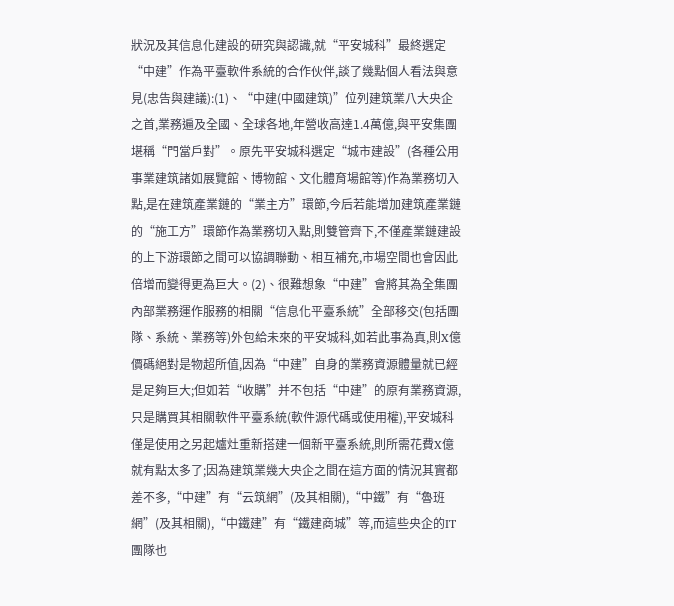狀況及其信息化建設的研究與認識,就“平安城科”最終選定“中建”作為平臺軟件系統的合作伙伴,談了幾點個人看法與意見(忠告與建議):(1)、“中建(中國建筑)”位列建筑業八大央企之首,業務遍及全國、全球各地,年營收高達1.4萬億,與平安集團堪稱“門當戶對”。原先平安城科選定“城市建設”(各種公用事業建筑諸如展覽館、博物館、文化體育場館等)作為業務切入點,是在建筑產業鏈的“業主方”環節,今后若能增加建筑產業鏈的“施工方”環節作為業務切入點,則雙管齊下,不僅產業鏈建設的上下游環節之間可以協調聯動、相互補充,市場空間也會因此倍增而變得更為巨大。(2)、很難想象“中建”會將其為全集團內部業務運作服務的相關“信息化平臺系統”全部移交(包括團隊、系統、業務等)外包給未來的平安城科,如若此事為真,則X億價碼絕對是物超所值,因為“中建”自身的業務資源體量就已經是足夠巨大;但如若“收購”并不包括“中建”的原有業務資源,只是購買其相關軟件平臺系統(軟件源代碼或使用權),平安城科僅是使用之另起爐灶重新搭建一個新平臺系統,則所需花費X億就有點太多了;因為建筑業幾大央企之間在這方面的情況其實都差不多,“中建”有“云筑網”(及其相關),“中鐵”有“魯班網”(及其相關),“中鐵建”有“鐵建商城”等,而這些央企的IT團隊也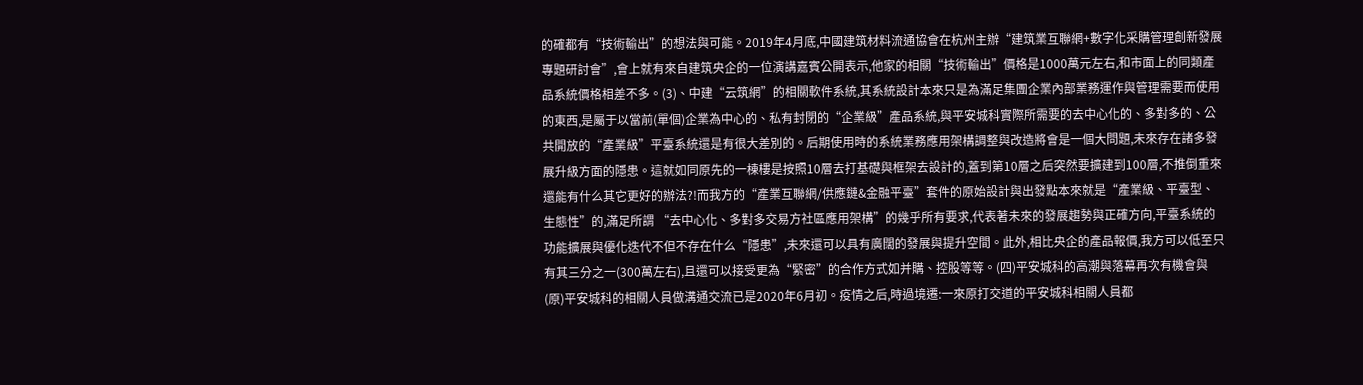的確都有“技術輸出”的想法與可能。2019年4月底,中國建筑材料流通協會在杭州主辦“建筑業互聯網+數字化采購管理創新發展專題研討會”,會上就有來自建筑央企的一位演講嘉賓公開表示,他家的相關“技術輸出”價格是1000萬元左右,和市面上的同類產品系統價格相差不多。(3)、中建“云筑網”的相關軟件系統,其系統設計本來只是為滿足集團企業內部業務運作與管理需要而使用的東西,是屬于以當前(單個)企業為中心的、私有封閉的“企業級”產品系統,與平安城科實際所需要的去中心化的、多對多的、公共開放的“產業級”平臺系統還是有很大差別的。后期使用時的系統業務應用架構調整與改造將會是一個大問題,未來存在諸多發展升級方面的隱患。這就如同原先的一棟樓是按照10層去打基礎與框架去設計的,蓋到第10層之后突然要擴建到100層,不推倒重來還能有什么其它更好的辦法?!而我方的“產業互聯網/供應鏈&金融平臺”套件的原始設計與出發點本來就是“產業級、平臺型、生態性”的,滿足所謂 “去中心化、多對多交易方社區應用架構”的幾乎所有要求,代表著未來的發展趨勢與正確方向,平臺系統的功能擴展與優化迭代不但不存在什么“隱患”,未來還可以具有廣闊的發展與提升空間。此外,相比央企的產品報價,我方可以低至只有其三分之一(300萬左右),且還可以接受更為“緊密”的合作方式如并購、控股等等。(四)平安城科的高潮與落幕再次有機會與(原)平安城科的相關人員做溝通交流已是2020年6月初。疫情之后,時過境遷:一來原打交道的平安城科相關人員都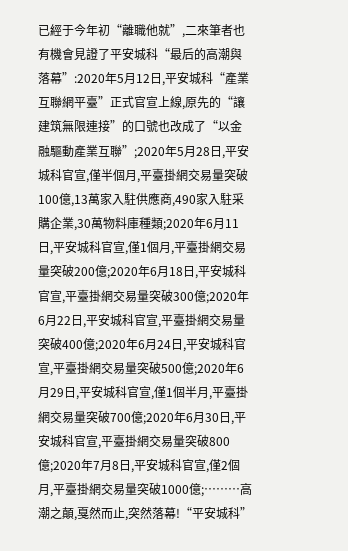已經于今年初“離職他就”,二來筆者也有機會見證了平安城科“最后的高潮與落幕”:2020年5月12日,平安城科“產業互聯網平臺”正式官宣上線,原先的“讓建筑無限連接”的口號也改成了“以金融驅動產業互聯”;2020年5月28日,平安城科官宣,僅半個月,平臺掛網交易量突破100億,13萬家入駐供應商,490家入駐采購企業,30萬物料庫種類;2020年6月11日,平安城科官宣,僅1個月,平臺掛網交易量突破200億;2020年6月18日,平安城科官宣,平臺掛網交易量突破300億;2020年6月22日,平安城科官宣,平臺掛網交易量突破400億;2020年6月24日,平安城科官宣,平臺掛網交易量突破500億;2020年6月29日,平安城科官宣,僅1個半月,平臺掛網交易量突破700億;2020年6月30日,平安城科官宣,平臺掛網交易量突破800億;2020年7月8日,平安城科官宣,僅2個月,平臺掛網交易量突破1000億;………高潮之顛,戛然而止,突然落幕!“平安城科”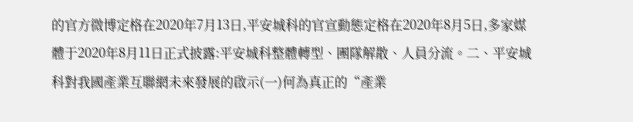的官方微博定格在2020年7月13日,平安城科的官宣動態定格在2020年8月5日,多家媒體于2020年8月11日正式披露:平安城科整體轉型、團隊解散、人員分流。二、平安城科對我國產業互聯網未來發展的啟示(一)何為真正的“產業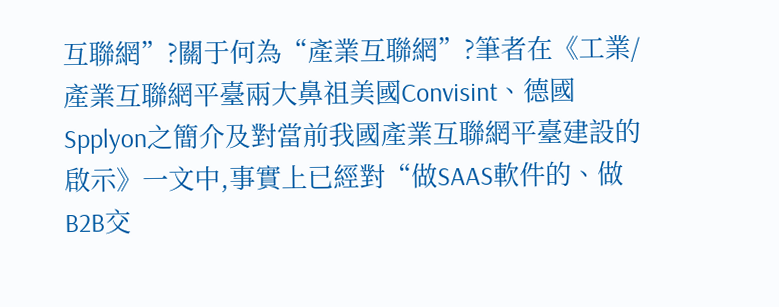互聯網”?關于何為“產業互聯網”?筆者在《工業/產業互聯網平臺兩大鼻祖美國Convisint、德國Spplyon之簡介及對當前我國產業互聯網平臺建設的啟示》一文中,事實上已經對“做SAAS軟件的、做B2B交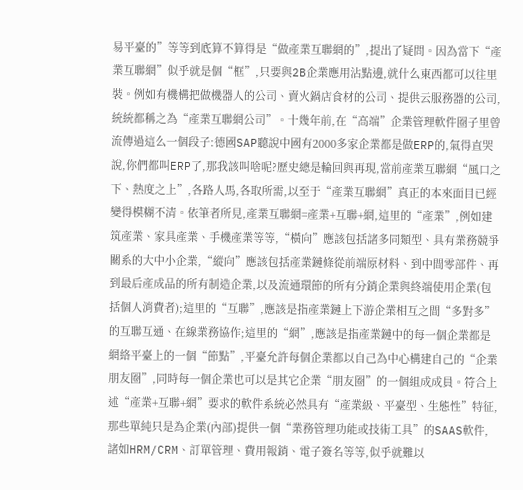易平臺的”等等到底算不算得是“做產業互聯網的”,提出了疑問。因為當下“產業互聯網”似乎就是個“框”,只要與2B企業應用沾點邊,就什么東西都可以往里裝。例如有機構把做機器人的公司、賣火鍋店食材的公司、提供云服務器的公司,統統都稱之為“產業互聯網公司”。十幾年前,在“高端”企業管理軟件圈子里曾流傳過這么一個段子:德國SAP聽說中國有2000多家企業都是做ERP的,氣得直哭說,你們都叫ERP了,那我該叫啥呢?歷史總是輪回與再現,當前產業互聯網“風口之下、熱度之上”,各路人馬,各取所需,以至于“產業互聯網”真正的本來面目已經變得模糊不清。依筆者所見,產業互聯網=產業+互聯+網,這里的“產業”,例如建筑產業、家具產業、手機產業等等,“橫向”應該包括諸多同類型、具有業務競爭關系的大中小企業,“縱向”應該包括產業鏈條從前端原材料、到中間零部件、再到最后產成品的所有制造企業,以及流通環節的所有分銷企業與終端使用企業(包括個人消費者);這里的“互聯”,應該是指產業鏈上下游企業相互之間“多對多”的互聯互通、在線業務協作;這里的“網”,應該是指產業鏈中的每一個企業都是網絡平臺上的一個“節點”,平臺允許每個企業都以自己為中心構建自己的“企業朋友圈”,同時每一個企業也可以是其它企業“朋友圈”的一個組成成員。符合上述“產業+互聯+網”要求的軟件系統必然具有“產業級、平臺型、生態性”特征,那些單純只是為企業(內部)提供一個“業務管理功能或技術工具”的SAAS軟件,諸如HRM/CRM、訂單管理、費用報銷、電子簽名等等,似乎就難以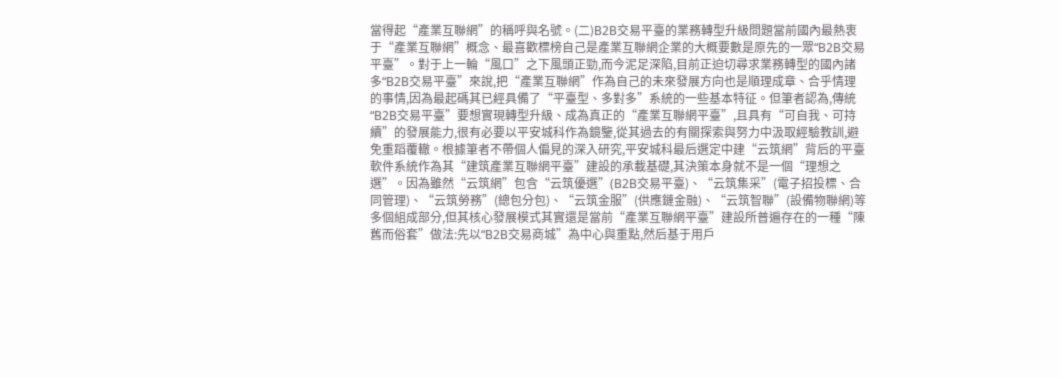當得起“產業互聯網”的稱呼與名號。(二)B2B交易平臺的業務轉型升級問題當前國內最熱衷于“產業互聯網”概念、最喜歡標榜自己是產業互聯網企業的大概要數是原先的一眾“B2B交易平臺”。對于上一輪“風口”之下風頭正勁,而今泥足深陷,目前正迫切尋求業務轉型的國內諸多“B2B交易平臺”來說,把“產業互聯網”作為自己的未來發展方向也是順理成章、合乎情理的事情,因為最起碼其已經具備了“平臺型、多對多”系統的一些基本特征。但筆者認為,傳統“B2B交易平臺”要想實現轉型升級、成為真正的“產業互聯網平臺”,且具有“可自我、可持續”的發展能力,很有必要以平安城科作為鏡鑒,從其過去的有關探索與努力中汲取經驗教訓,避免重蹈覆轍。根據筆者不帶個人偏見的深入研究,平安城科最后選定中建“云筑網”背后的平臺軟件系統作為其“建筑產業互聯網平臺”建設的承載基礎,其決策本身就不是一個“理想之選”。因為雖然“云筑網”包含“云筑優選”(B2B交易平臺)、“云筑集采”(電子招投標、合同管理)、“云筑勞務”(總包分包)、“云筑金服”(供應鏈金融)、“云筑智聯”(設備物聯網)等多個組成部分,但其核心發展模式其實還是當前“產業互聯網平臺”建設所普遍存在的一種“陳舊而俗套”做法:先以“B2B交易商城”為中心與重點,然后基于用戶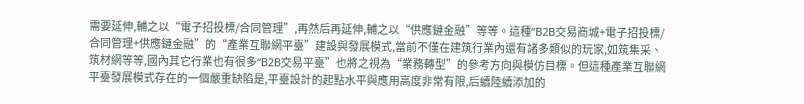需要延伸,輔之以“電子招投標/合同管理”,再然后再延伸,輔之以“供應鏈金融”等等。這種“B2B交易商城+電子招投標/合同管理+供應鏈金融”的“產業互聯網平臺”建設與發展模式,當前不僅在建筑行業內還有諸多類似的玩家,如筑集采、筑材網等等,國內其它行業也有很多“B2B交易平臺”也將之視為“業務轉型”的參考方向與模仿目標。但這種產業互聯網平臺發展模式存在的一個嚴重缺陷是,平臺設計的起點水平與應用高度非常有限,后續陸續添加的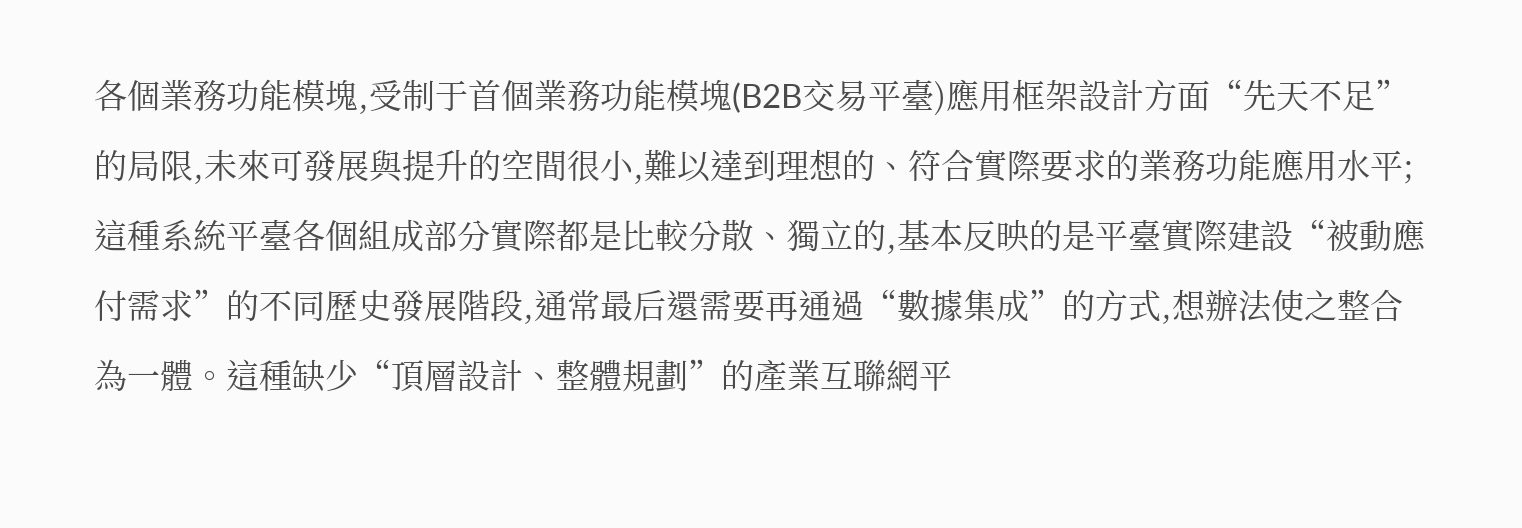各個業務功能模塊,受制于首個業務功能模塊(B2B交易平臺)應用框架設計方面“先天不足”的局限,未來可發展與提升的空間很小,難以達到理想的、符合實際要求的業務功能應用水平;這種系統平臺各個組成部分實際都是比較分散、獨立的,基本反映的是平臺實際建設“被動應付需求”的不同歷史發展階段,通常最后還需要再通過“數據集成”的方式,想辦法使之整合為一體。這種缺少“頂層設計、整體規劃”的產業互聯網平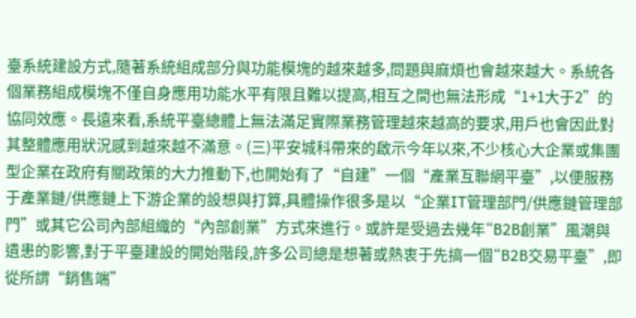臺系統建設方式,隨著系統組成部分與功能模塊的越來越多,問題與麻煩也會越來越大。系統各個業務組成模塊不僅自身應用功能水平有限且難以提高,相互之間也無法形成“1+1大于2”的協同效應。長遠來看,系統平臺總體上無法滿足實際業務管理越來越高的要求,用戶也會因此對其整體應用狀況感到越來越不滿意。(三)平安城科帶來的啟示今年以來,不少核心大企業或集團型企業在政府有關政策的大力推動下,也開始有了“自建”一個“產業互聯網平臺”,以便服務于產業鏈/供應鏈上下游企業的設想與打算,具體操作很多是以“企業IT管理部門/供應鏈管理部門”或其它公司內部組織的“內部創業”方式來進行。或許是受過去幾年“B2B創業”風潮與遺患的影響,對于平臺建設的開始階段,許多公司總是想著或熱衷于先搞一個“B2B交易平臺”,即從所謂“銷售端”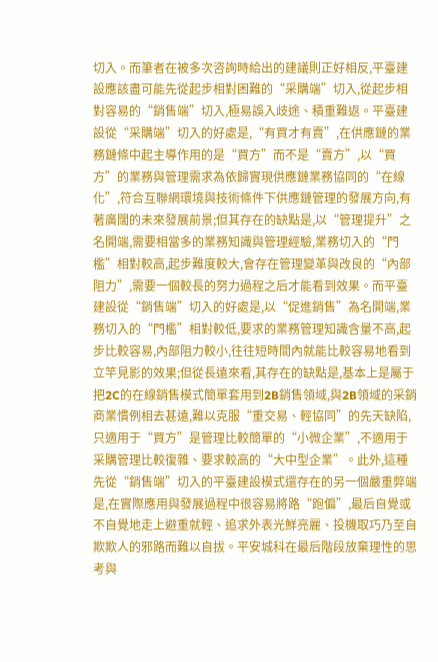切入。而筆者在被多次咨詢時給出的建議則正好相反,平臺建設應該盡可能先從起步相對困難的“采購端”切入,從起步相對容易的“銷售端”切入,極易誤入歧途、積重難返。平臺建設從“采購端”切入的好處是,“有買才有賣”,在供應鏈的業務鏈條中起主導作用的是“買方”而不是“賣方”,以“買方”的業務與管理需求為依歸實現供應鏈業務協同的“在線化”,符合互聯網環境與技術條件下供應鏈管理的發展方向,有著廣闊的未來發展前景;但其存在的缺點是,以“管理提升”之名開端,需要相當多的業務知識與管理經驗,業務切入的“門檻”相對較高,起步難度較大,會存在管理變革與改良的“內部阻力”,需要一個較長的努力過程之后才能看到效果。而平臺建設從“銷售端”切入的好處是,以“促進銷售”為名開端,業務切入的“門檻”相對較低,要求的業務管理知識含量不高,起步比較容易,內部阻力較小,往往短時間內就能比較容易地看到立竿見影的效果;但從長遠來看,其存在的缺點是,基本上是屬于把2C的在線銷售模式簡單套用到2B銷售領域,與2B領域的采銷商業慣例相去甚遠,難以克服“重交易、輕協同”的先天缺陷,只適用于“買方”是管理比較簡單的“小微企業”,不適用于采購管理比較復雜、要求較高的“大中型企業”。此外,這種先從“銷售端”切入的平臺建設模式還存在的另一個嚴重弊端是,在實際應用與發展過程中很容易將路“跑偏”,最后自覺或不自覺地走上避重就輕、追求外表光鮮亮麗、投機取巧乃至自欺欺人的邪路而難以自拔。平安城科在最后階段放棄理性的思考與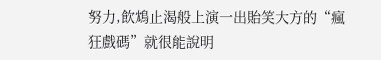努力,飲鴆止渴般上演一出貽笑大方的“瘋狂戲碼”就很能說明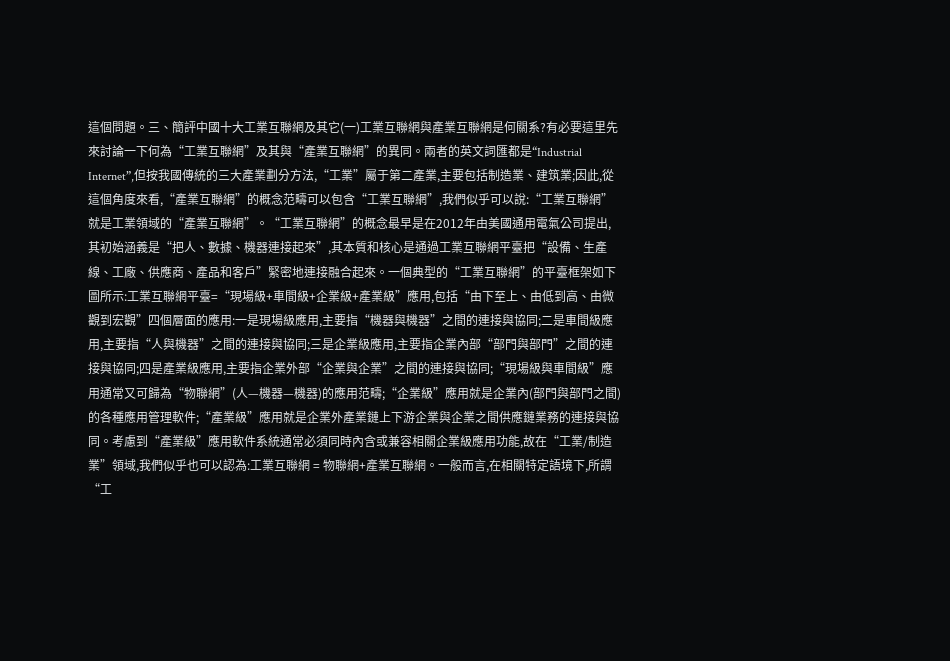這個問題。三、簡評中國十大工業互聯網及其它(一)工業互聯網與產業互聯網是何關系?有必要這里先來討論一下何為“工業互聯網”及其與“產業互聯網”的異同。兩者的英文詞匯都是“Industrial Internet”,但按我國傳統的三大產業劃分方法,“工業”屬于第二產業,主要包括制造業、建筑業;因此,從這個角度來看,“產業互聯網”的概念范疇可以包含“工業互聯網”,我們似乎可以說:“工業互聯網”就是工業領域的“產業互聯網”。“工業互聯網”的概念最早是在2012年由美國通用電氣公司提出,其初始涵義是“把人、數據、機器連接起來”,其本質和核心是通過工業互聯網平臺把“設備、生產線、工廠、供應商、產品和客戶”緊密地連接融合起來。一個典型的“工業互聯網”的平臺框架如下圖所示:工業互聯網平臺=“現場級+車間級+企業級+產業級”應用,包括“由下至上、由低到高、由微觀到宏觀”四個層面的應用:一是現場級應用,主要指“機器與機器”之間的連接與協同;二是車間級應用,主要指“人與機器”之間的連接與協同;三是企業級應用,主要指企業內部“部門與部門”之間的連接與協同;四是產業級應用,主要指企業外部“企業與企業”之間的連接與協同;“現場級與車間級”應用通常又可歸為“物聯網”(人—機器—機器)的應用范疇;“企業級”應用就是企業內(部門與部門之間)的各種應用管理軟件;“產業級”應用就是企業外產業鏈上下游企業與企業之間供應鏈業務的連接與協同。考慮到“產業級”應用軟件系統通常必須同時內含或兼容相關企業級應用功能,故在“工業/制造業”領域,我們似乎也可以認為:工業互聯網 = 物聯網+產業互聯網。一般而言,在相關特定語境下,所謂“工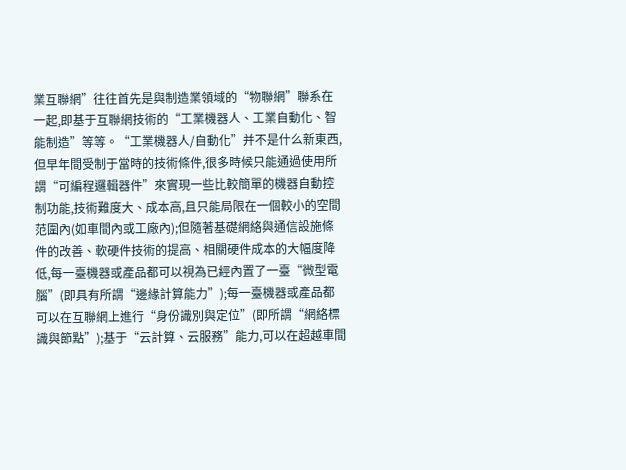業互聯網”往往首先是與制造業領域的“物聯網”聯系在一起,即基于互聯網技術的“工業機器人、工業自動化、智能制造”等等。“工業機器人/自動化”并不是什么新東西,但早年間受制于當時的技術條件,很多時候只能通過使用所謂“可編程邏輯器件”來實現一些比較簡單的機器自動控制功能,技術難度大、成本高,且只能局限在一個較小的空間范圍內(如車間內或工廠內);但隨著基礎網絡與通信設施條件的改善、軟硬件技術的提高、相關硬件成本的大幅度降低,每一臺機器或產品都可以視為已經內置了一臺“微型電腦”(即具有所謂“邊緣計算能力”);每一臺機器或產品都可以在互聯網上進行“身份識別與定位”(即所謂“網絡標識與節點”);基于“云計算、云服務”能力,可以在超越車間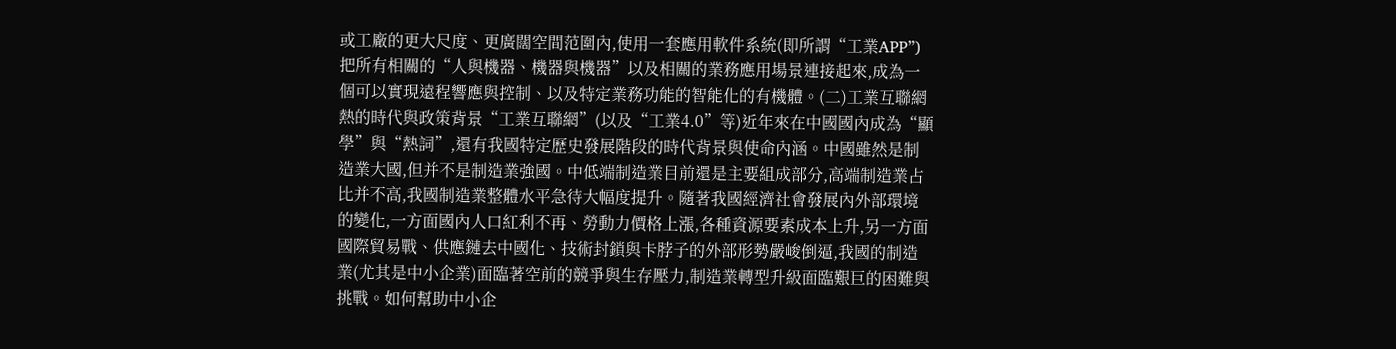或工廠的更大尺度、更廣闊空間范圍內,使用一套應用軟件系統(即所謂“工業APP”)把所有相關的“人與機器、機器與機器”以及相關的業務應用場景連接起來,成為一個可以實現遠程響應與控制、以及特定業務功能的智能化的有機體。(二)工業互聯網熱的時代與政策背景“工業互聯網”(以及“工業4.0”等)近年來在中國國內成為“顯學”與“熱詞”,還有我國特定歷史發展階段的時代背景與使命內涵。中國雖然是制造業大國,但并不是制造業強國。中低端制造業目前還是主要組成部分,高端制造業占比并不高,我國制造業整體水平急待大幅度提升。隨著我國經濟社會發展內外部環境的變化,一方面國內人口紅利不再、勞動力價格上漲,各種資源要素成本上升,另一方面國際貿易戰、供應鏈去中國化、技術封鎖與卡脖子的外部形勢嚴峻倒逼,我國的制造業(尤其是中小企業)面臨著空前的競爭與生存壓力,制造業轉型升級面臨艱巨的困難與挑戰。如何幫助中小企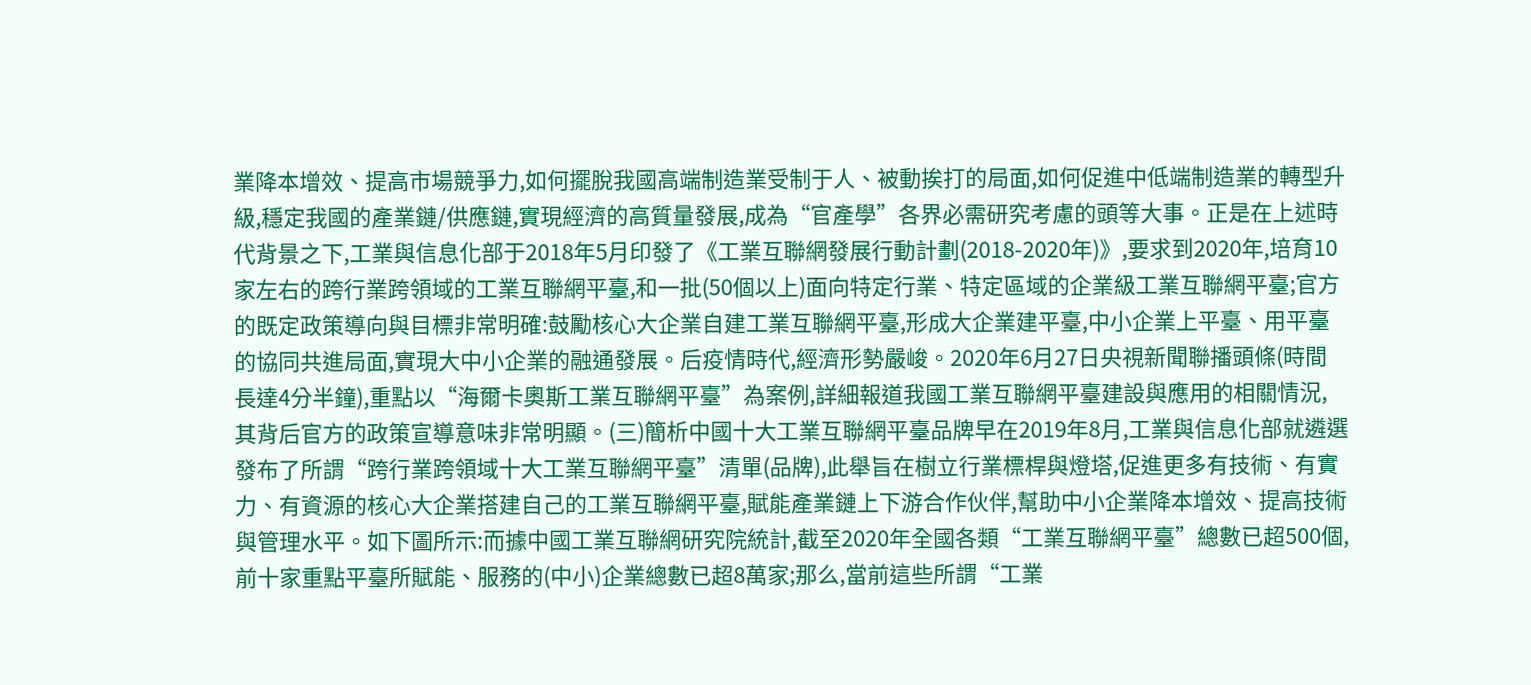業降本增效、提高市場競爭力,如何擺脫我國高端制造業受制于人、被動挨打的局面,如何促進中低端制造業的轉型升級,穩定我國的產業鏈/供應鏈,實現經濟的高質量發展,成為“官產學”各界必需研究考慮的頭等大事。正是在上述時代背景之下,工業與信息化部于2018年5月印發了《工業互聯網發展行動計劃(2018-2020年)》,要求到2020年,培育10家左右的跨行業跨領域的工業互聯網平臺,和一批(50個以上)面向特定行業、特定區域的企業級工業互聯網平臺;官方的既定政策導向與目標非常明確:鼓勵核心大企業自建工業互聯網平臺,形成大企業建平臺,中小企業上平臺、用平臺的協同共進局面,實現大中小企業的融通發展。后疫情時代,經濟形勢嚴峻。2020年6月27日央視新聞聯播頭條(時間長達4分半鐘),重點以“海爾卡奧斯工業互聯網平臺”為案例,詳細報道我國工業互聯網平臺建設與應用的相關情況,其背后官方的政策宣導意味非常明顯。(三)簡析中國十大工業互聯網平臺品牌早在2019年8月,工業與信息化部就遴選發布了所謂“跨行業跨領域十大工業互聯網平臺”清單(品牌),此舉旨在樹立行業標桿與燈塔,促進更多有技術、有實力、有資源的核心大企業搭建自己的工業互聯網平臺,賦能產業鏈上下游合作伙伴,幫助中小企業降本增效、提高技術與管理水平。如下圖所示:而據中國工業互聯網研究院統計,截至2020年全國各類“工業互聯網平臺”總數已超500個,前十家重點平臺所賦能、服務的(中小)企業總數已超8萬家;那么,當前這些所謂“工業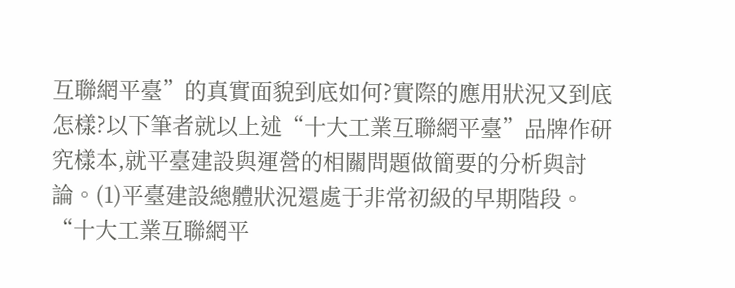互聯網平臺”的真實面貌到底如何?實際的應用狀況又到底怎樣?以下筆者就以上述“十大工業互聯網平臺”品牌作研究樣本,就平臺建設與運營的相關問題做簡要的分析與討論。(1)平臺建設總體狀況還處于非常初級的早期階段。“十大工業互聯網平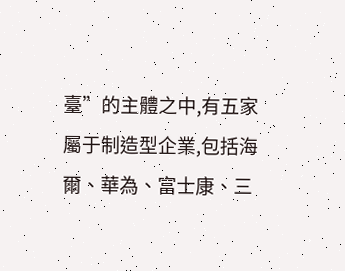臺”的主體之中,有五家屬于制造型企業,包括海爾、華為、富士康、三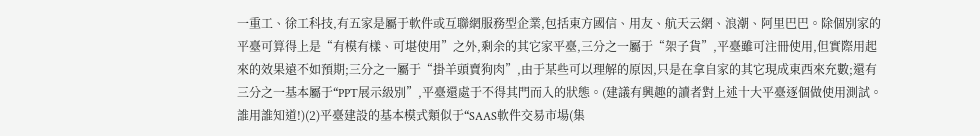一重工、徐工科技,有五家是屬于軟件或互聯網服務型企業,包括東方國信、用友、航天云網、浪潮、阿里巴巴。除個別家的平臺可算得上是“有模有樣、可堪使用”之外,剩余的其它家平臺,三分之一屬于“架子貨”,平臺雖可注冊使用,但實際用起來的效果遠不如預期;三分之一屬于“掛羊頭賣狗肉”,由于某些可以理解的原因,只是在拿自家的其它現成東西來充數;還有三分之一基本屬于“PPT展示級別”,平臺還處于不得其門而入的狀態。(建議有興趣的讀者對上述十大平臺逐個做使用測試。誰用誰知道!)(2)平臺建設的基本模式類似于“SAAS軟件交易市場(集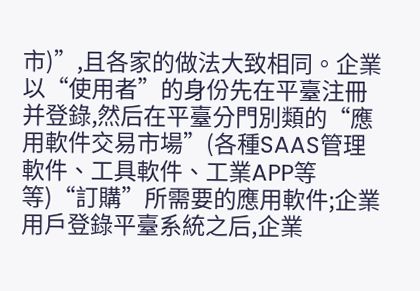市)”,且各家的做法大致相同。企業以“使用者”的身份先在平臺注冊并登錄,然后在平臺分門別類的“應用軟件交易市場”(各種SAAS管理軟件、工具軟件、工業APP等等)“訂購”所需要的應用軟件;企業用戶登錄平臺系統之后,企業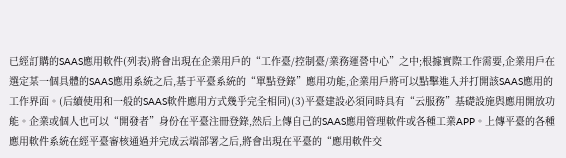已經訂購的SAAS應用軟件(列表)將會出現在企業用戶的“工作臺/控制臺/業務運營中心”之中;根據實際工作需要,企業用戶在選定某一個具體的SAAS應用系統之后,基于平臺系統的“單點登錄”應用功能,企業用戶將可以點擊進入并打開該SAAS應用的工作界面。(后續使用和一般的SAAS軟件應用方式幾乎完全相同)(3)平臺建設必須同時具有“云服務”基礎設施與應用開放功能。企業或個人也可以“開發者”身份在平臺注冊登錄,然后上傳自己的SAAS應用管理軟件或各種工業APP。上傳平臺的各種應用軟件系統在經平臺審核通過并完成云端部署之后,將會出現在平臺的“應用軟件交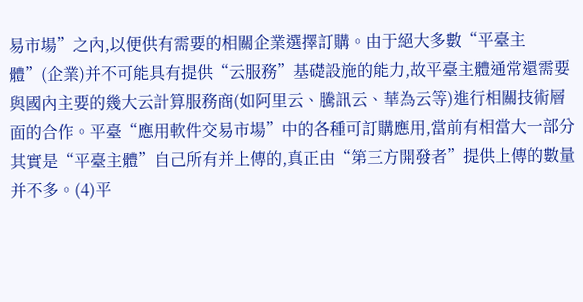易市場”之內,以便供有需要的相關企業選擇訂購。由于絕大多數“平臺主體”(企業)并不可能具有提供“云服務”基礎設施的能力,故平臺主體通常還需要與國內主要的幾大云計算服務商(如阿里云、騰訊云、華為云等)進行相關技術層面的合作。平臺“應用軟件交易市場”中的各種可訂購應用,當前有相當大一部分其實是“平臺主體”自己所有并上傳的,真正由“第三方開發者”提供上傳的數量并不多。(4)平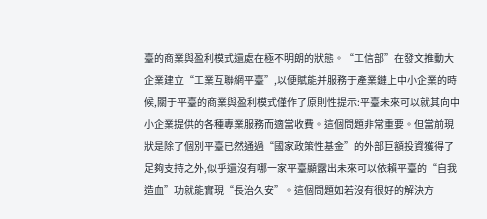臺的商業與盈利模式還處在極不明朗的狀態。“工信部”在發文推動大企業建立“工業互聯網平臺”,以便賦能并服務于產業鏈上中小企業的時候,關于平臺的商業與盈利模式僅作了原則性提示:平臺未來可以就其向中小企業提供的各種專業服務而適當收費。這個問題非常重要。但當前現狀是除了個別平臺已然通過“國家政策性基金”的外部巨額投資獲得了足夠支持之外,似乎還沒有哪一家平臺顯露出未來可以依賴平臺的“自我造血”功就能實現“長治久安”。這個問題如若沒有很好的解決方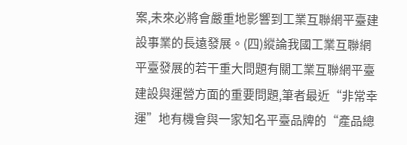案,未來必將會嚴重地影響到工業互聯網平臺建設事業的長遠發展。(四)縱論我國工業互聯網平臺發展的若干重大問題有關工業互聯網平臺建設與運營方面的重要問題,筆者最近“非常幸運”地有機會與一家知名平臺品牌的“產品總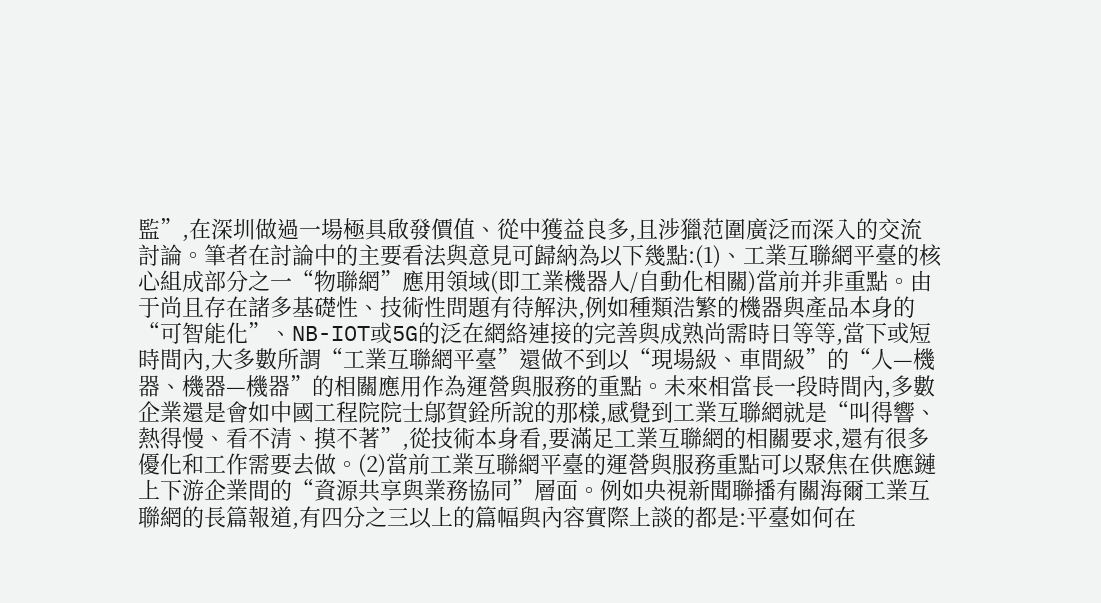監”,在深圳做過一場極具啟發價值、從中獲益良多,且涉獵范圍廣泛而深入的交流討論。筆者在討論中的主要看法與意見可歸納為以下幾點:(1)、工業互聯網平臺的核心組成部分之一“物聯網”應用領域(即工業機器人/自動化相關)當前并非重點。由于尚且存在諸多基礎性、技術性問題有待解決,例如種類浩繁的機器與產品本身的“可智能化”、NB-IOT或5G的泛在網絡連接的完善與成熟尚需時日等等,當下或短時間內,大多數所謂“工業互聯網平臺”還做不到以“現場級、車間級”的“人—機器、機器—機器”的相關應用作為運營與服務的重點。未來相當長一段時間內,多數企業還是會如中國工程院院士鄔賀銓所說的那樣,感覺到工業互聯網就是“叫得響、熱得慢、看不清、摸不著”,從技術本身看,要滿足工業互聯網的相關要求,還有很多優化和工作需要去做。(2)當前工業互聯網平臺的運營與服務重點可以聚焦在供應鏈上下游企業間的“資源共享與業務協同”層面。例如央視新聞聯播有關海爾工業互聯網的長篇報道,有四分之三以上的篇幅與內容實際上談的都是:平臺如何在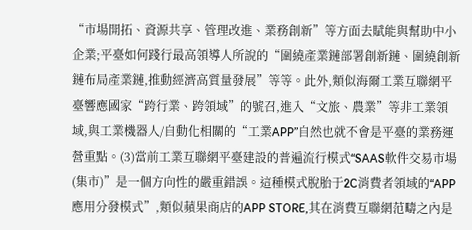“市場開拓、資源共享、管理改進、業務創新”等方面去賦能與幫助中小企業;平臺如何踐行最高領導人所說的“圍繞產業鏈部署創新鏈、圍繞創新鏈布局產業鏈,推動經濟高質量發展”等等。此外,類似海爾工業互聯網平臺響應國家“跨行業、跨領域”的號召,進入“文旅、農業”等非工業領域,與工業機器人/自動化相關的“工業APP”自然也就不會是平臺的業務運營重點。(3)當前工業互聯網平臺建設的普遍流行模式“SAAS軟件交易市場(集市)”是一個方向性的嚴重錯誤。這種模式脫胎于2C消費者領域的“APP應用分發模式”,類似蘋果商店的APP STORE,其在消費互聯網范疇之內是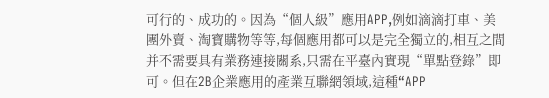可行的、成功的。因為“個人級”應用APP,例如滴滴打車、美團外賣、淘寶購物等等,每個應用都可以是完全獨立的,相互之間并不需要具有業務連接關系,只需在平臺內實現“單點登錄”即可。但在2B企業應用的產業互聯網領域,這種“APP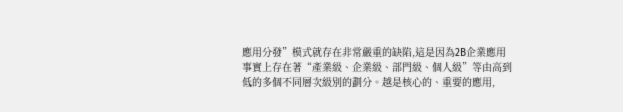應用分發”模式就存在非常嚴重的缺陷,這是因為2B企業應用事實上存在著“產業級、企業級、部門級、個人級”等由高到低的多個不同層次級別的劃分。越是核心的、重要的應用,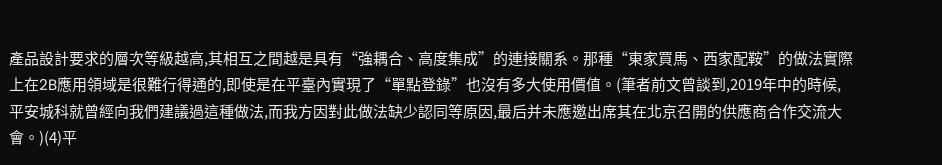產品設計要求的層次等級越高,其相互之間越是具有“強耦合、高度集成”的連接關系。那種“東家買馬、西家配鞍”的做法實際上在2B應用領域是很難行得通的,即使是在平臺內實現了“單點登錄”也沒有多大使用價值。(筆者前文曾談到,2019年中的時候,平安城科就曾經向我們建議過這種做法,而我方因對此做法缺少認同等原因,最后并未應邀出席其在北京召開的供應商合作交流大會。)(4)平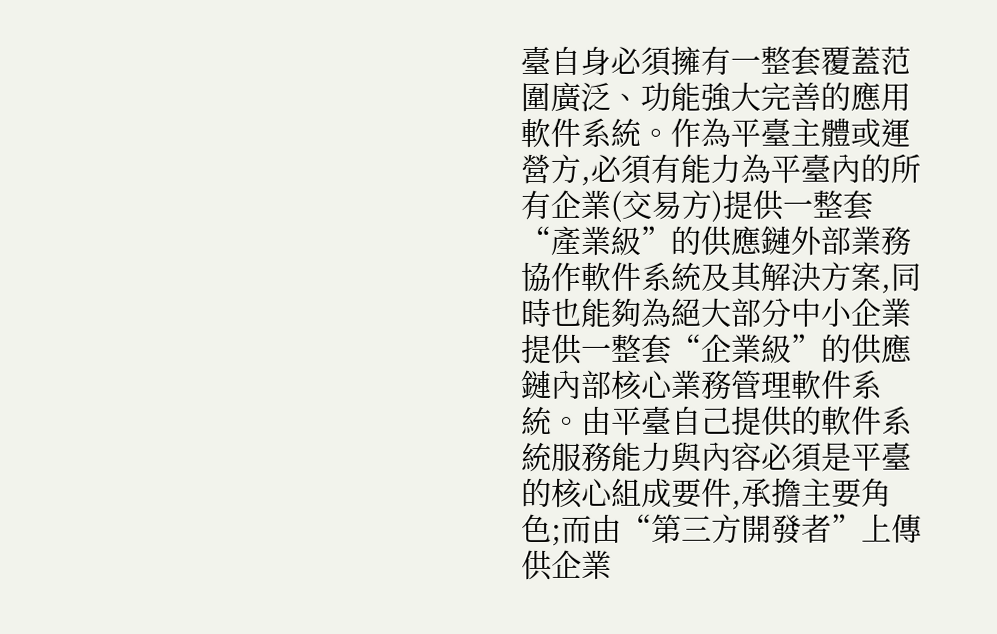臺自身必須擁有一整套覆蓋范圍廣泛、功能強大完善的應用軟件系統。作為平臺主體或運營方,必須有能力為平臺內的所有企業(交易方)提供一整套“產業級”的供應鏈外部業務協作軟件系統及其解決方案,同時也能夠為絕大部分中小企業提供一整套“企業級”的供應鏈內部核心業務管理軟件系統。由平臺自己提供的軟件系統服務能力與內容必須是平臺的核心組成要件,承擔主要角色;而由“第三方開發者”上傳供企業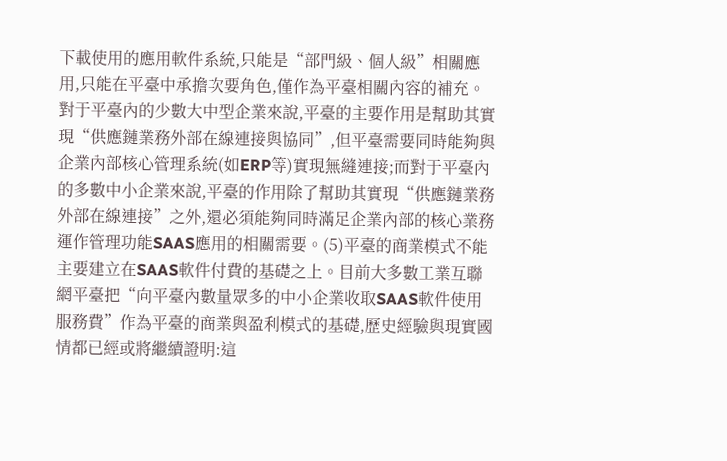下載使用的應用軟件系統,只能是“部門級、個人級”相關應用,只能在平臺中承擔次要角色,僅作為平臺相關內容的補充。對于平臺內的少數大中型企業來說,平臺的主要作用是幫助其實現“供應鏈業務外部在線連接與協同”,但平臺需要同時能夠與企業內部核心管理系統(如ERP等)實現無縫連接;而對于平臺內的多數中小企業來說,平臺的作用除了幫助其實現“供應鏈業務外部在線連接”之外,還必須能夠同時滿足企業內部的核心業務運作管理功能SAAS應用的相關需要。(5)平臺的商業模式不能主要建立在SAAS軟件付費的基礎之上。目前大多數工業互聯網平臺把“向平臺內數量眾多的中小企業收取SAAS軟件使用服務費”作為平臺的商業與盈利模式的基礎,歷史經驗與現實國情都已經或將繼續證明:這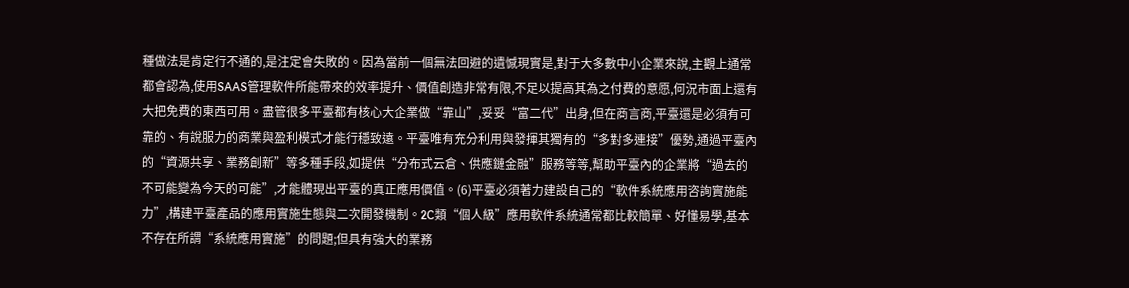種做法是肯定行不通的,是注定會失敗的。因為當前一個無法回避的遺憾現實是,對于大多數中小企業來說,主觀上通常都會認為,使用SAAS管理軟件所能帶來的效率提升、價值創造非常有限,不足以提高其為之付費的意愿,何況市面上還有大把免費的東西可用。盡管很多平臺都有核心大企業做“靠山”,妥妥“富二代”出身,但在商言商,平臺還是必須有可靠的、有說服力的商業與盈利模式才能行穩致遠。平臺唯有充分利用與發揮其獨有的“多對多連接”優勢,通過平臺內的“資源共享、業務創新”等多種手段,如提供“分布式云倉、供應鏈金融”服務等等,幫助平臺內的企業將“過去的不可能變為今天的可能”,才能體現出平臺的真正應用價值。(6)平臺必須著力建設自己的“軟件系統應用咨詢實施能力”,構建平臺產品的應用實施生態與二次開發機制。2C類“個人級”應用軟件系統通常都比較簡單、好懂易學,基本不存在所謂“系統應用實施”的問題;但具有強大的業務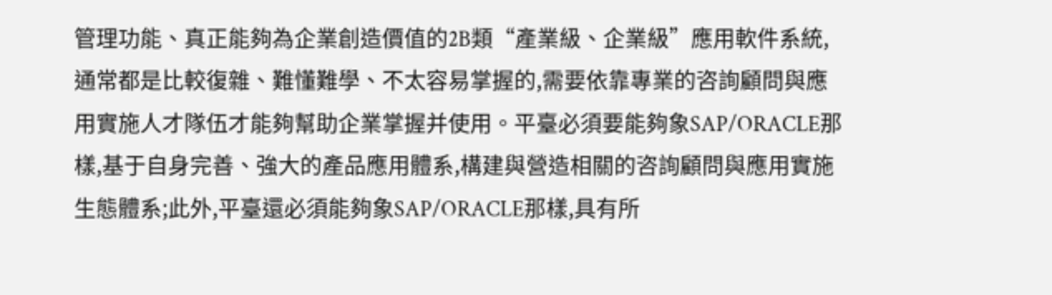管理功能、真正能夠為企業創造價值的2B類“產業級、企業級”應用軟件系統,通常都是比較復雜、難懂難學、不太容易掌握的,需要依靠專業的咨詢顧問與應用實施人才隊伍才能夠幫助企業掌握并使用。平臺必須要能夠象SAP/ORACLE那樣,基于自身完善、強大的產品應用體系,構建與營造相關的咨詢顧問與應用實施生態體系;此外,平臺還必須能夠象SAP/ORACLE那樣,具有所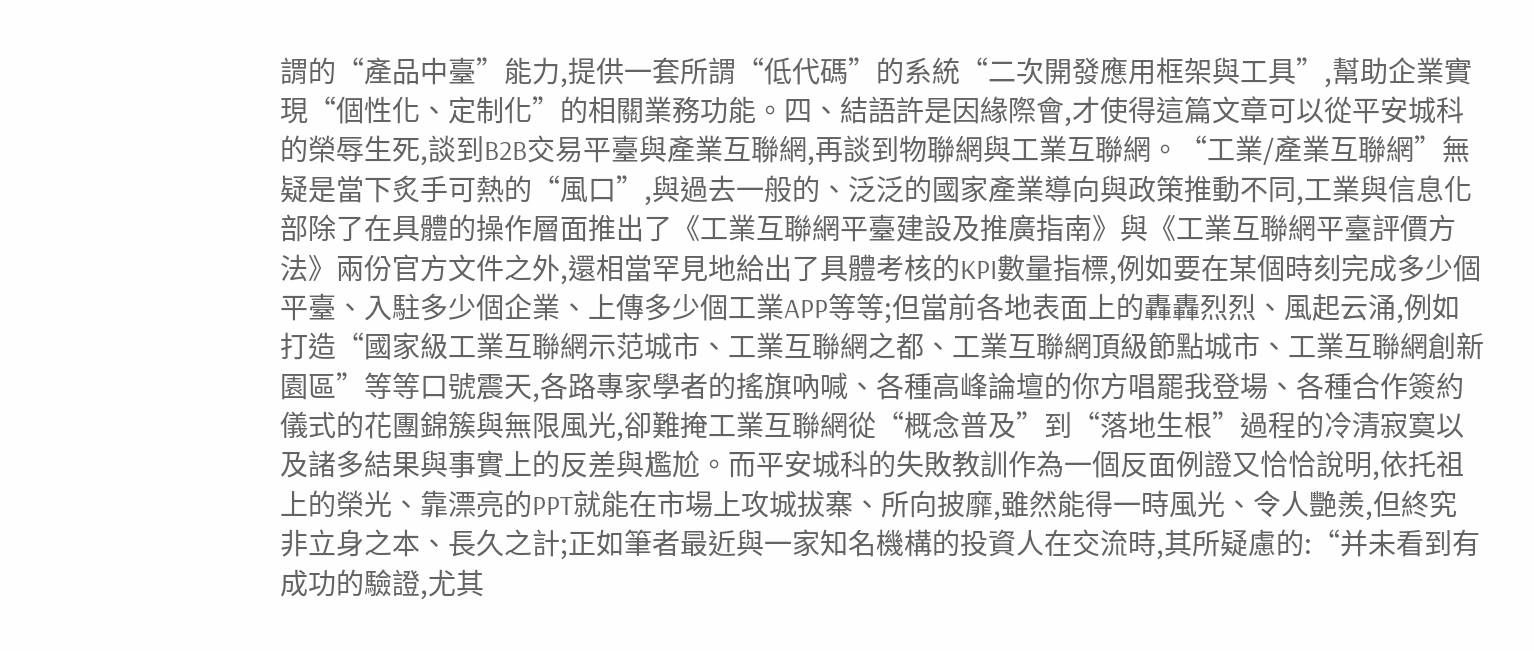謂的“產品中臺”能力,提供一套所謂“低代碼”的系統“二次開發應用框架與工具”,幫助企業實現“個性化、定制化”的相關業務功能。四、結語許是因緣際會,才使得這篇文章可以從平安城科的榮辱生死,談到B2B交易平臺與產業互聯網,再談到物聯網與工業互聯網。“工業/產業互聯網”無疑是當下炙手可熱的“風口”,與過去一般的、泛泛的國家產業導向與政策推動不同,工業與信息化部除了在具體的操作層面推出了《工業互聯網平臺建設及推廣指南》與《工業互聯網平臺評價方法》兩份官方文件之外,還相當罕見地給出了具體考核的KPI數量指標,例如要在某個時刻完成多少個平臺、入駐多少個企業、上傳多少個工業APP等等;但當前各地表面上的轟轟烈烈、風起云涌,例如打造“國家級工業互聯網示范城市、工業互聯網之都、工業互聯網頂級節點城市、工業互聯網創新園區”等等口號震天,各路專家學者的搖旗吶喊、各種高峰論壇的你方唱罷我登場、各種合作簽約儀式的花團錦簇與無限風光,卻難掩工業互聯網從“概念普及”到“落地生根”過程的冷清寂寞以及諸多結果與事實上的反差與尷尬。而平安城科的失敗教訓作為一個反面例證又恰恰說明,依托祖上的榮光、靠漂亮的PPT就能在市場上攻城拔寨、所向披靡,雖然能得一時風光、令人艷羨,但終究非立身之本、長久之計;正如筆者最近與一家知名機構的投資人在交流時,其所疑慮的:“并未看到有成功的驗證,尤其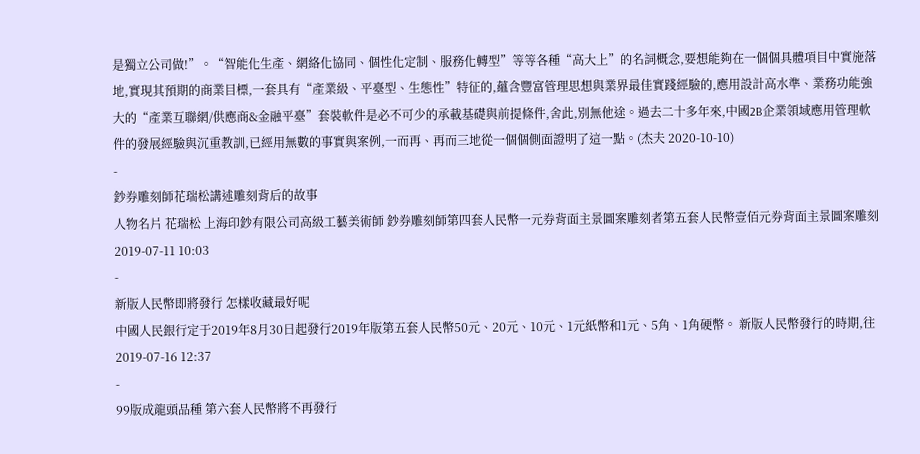是獨立公司做!”。“智能化生產、網絡化協同、個性化定制、服務化轉型”等等各種“高大上”的名詞概念,要想能夠在一個個具體項目中實施落地,實現其預期的商業目標,一套具有“產業級、平臺型、生態性”特征的,蘊含豐富管理思想與業界最佳實踐經驗的,應用設計高水準、業務功能強大的“產業互聯網/供應商&金融平臺”套裝軟件是必不可少的承載基礎與前提條件,舍此,別無他途。過去二十多年來,中國2B企業領域應用管理軟件的發展經驗與沉重教訓,已經用無數的事實與案例,一而再、再而三地從一個個側面證明了這一點。(杰夫 2020-10-10)
-
鈔券雕刻師花瑞松講述雕刻背后的故事
人物名片 花瑞松 上海印鈔有限公司高級工藝美術師 鈔券雕刻師第四套人民幣一元券背面主景圖案雕刻者第五套人民幣壹佰元券背面主景圖案雕刻
2019-07-11 10:03
-
新版人民幣即將發行 怎樣收藏最好呢
中國人民銀行定于2019年8月30日起發行2019年版第五套人民幣50元、20元、10元、1元紙幣和1元、5角、1角硬幣。 新版人民幣發行的時期,往
2019-07-16 12:37
-
99版成龍頭品種 第六套人民幣將不再發行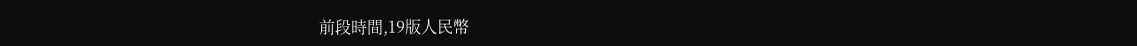前段時間,19版人民幣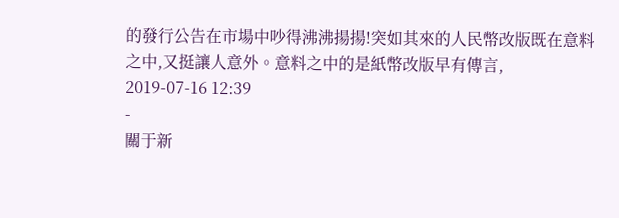的發行公告在市場中吵得沸沸揚揚!突如其來的人民幣改版既在意料之中,又挺讓人意外。意料之中的是紙幣改版早有傳言,
2019-07-16 12:39
-
關于新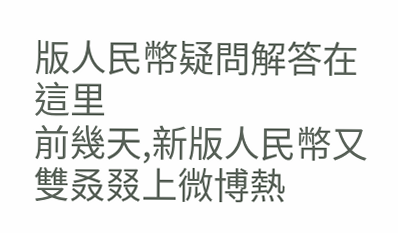版人民幣疑問解答在這里
前幾天,新版人民幣又雙叒叕上微博熱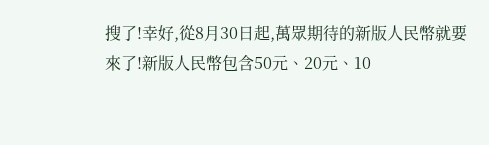搜了!幸好,從8月30日起,萬眾期待的新版人民幣就要來了!新版人民幣包含50元、20元、10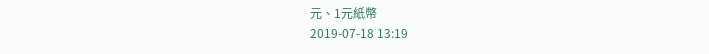元、1元紙幣
2019-07-18 13:19